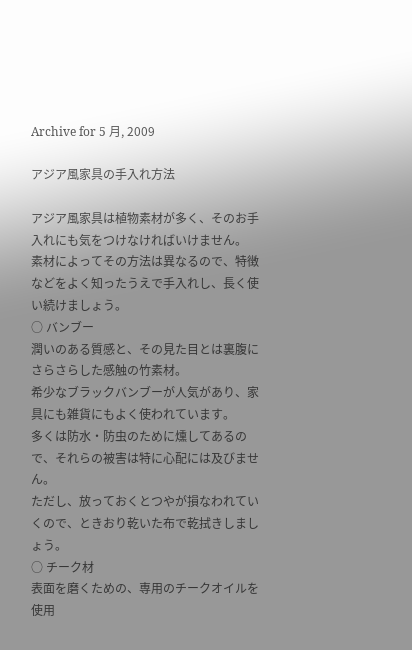Archive for 5 月, 2009

アジア風家具の手入れ方法

アジア風家具は植物素材が多く、そのお手入れにも気をつけなければいけません。
素材によってその方法は異なるので、特徴などをよく知ったうえで手入れし、長く使い続けましょう。
○ バンブー
潤いのある質感と、その見た目とは裏腹にさらさらした感触の竹素材。
希少なブラックバンブーが人気があり、家具にも雑貨にもよく使われています。
多くは防水・防虫のために燻してあるので、それらの被害は特に心配には及びません。
ただし、放っておくとつやが損なわれていくので、ときおり乾いた布で乾拭きしましょう。
○ チーク材
表面を磨くための、専用のチークオイルを使用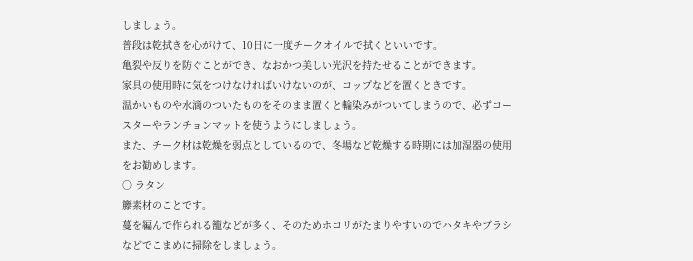しましょう。
普段は乾拭きを心がけて、10日に一度チークオイルで拭くといいです。
亀裂や反りを防ぐことができ、なおかつ美しい光沢を持たせることができます。
家具の使用時に気をつけなければいけないのが、コップなどを置くときです。
温かいものや水滴のついたものをそのまま置くと輪染みがついてしまうので、必ずコースターやランチョンマットを使うようにしましょう。
また、チーク材は乾燥を弱点としているので、冬場など乾燥する時期には加湿器の使用をお勧めします。
○ ラタン
籐素材のことです。
蔓を編んで作られる籠などが多く、そのためホコリがたまりやすいのでハタキやブラシなどでこまめに掃除をしましょう。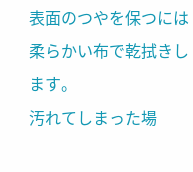表面のつやを保つには柔らかい布で乾拭きします。
汚れてしまった場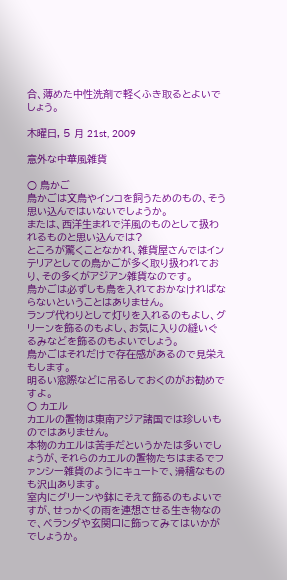合、薄めた中性洗剤で軽くふき取るとよいでしょう。

木曜日, 5 月 21st, 2009

意外な中華風雑貨

○ 鳥かご
鳥かごは文鳥やインコを飼うためのもの、そう思い込んではいないでしょうか。
または、西洋生まれで洋風のものとして扱われるものと思い込んでは?
ところが驚くことなかれ、雑貨屋さんではインテリアとしての鳥かごが多く取り扱われており、その多くがアジアン雑貨なのです。
鳥かごは必ずしも鳥を入れておかなければならないということはありません。
ランプ代わりとして灯りを入れるのもよし、グリーンを飾るのもよし、お気に入りの縫いぐるみなどを飾るのもよいでしょう。
鳥かごはそれだけで存在感があるので見栄えもします。
明るい窓際などに吊るしておくのがお勧めですよ。
○ カエル
カエルの置物は東南アジア諸国では珍しいものではありません。
本物のカエルは苦手だというかたは多いでしょうが、それらのカエルの置物たちはまるでファンシー雑貨のようにキュートで、滑稽なものも沢山あります。
室内にグリーンや鉢にそえて飾るのもよいですが、せっかくの雨を連想させる生き物なので、ベランダや玄関口に飾ってみてはいかがでしょうか。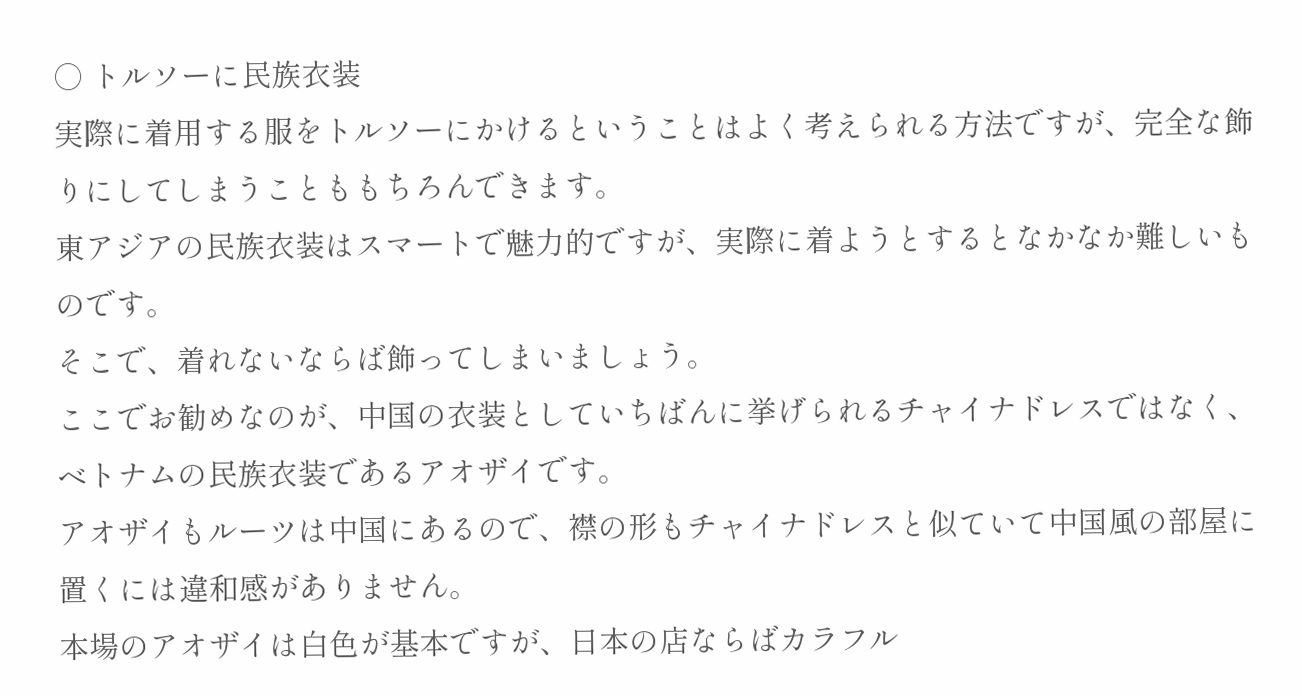○ トルソーに民族衣装
実際に着用する服をトルソーにかけるということはよく考えられる方法ですが、完全な飾りにしてしまうことももちろんできます。
東アジアの民族衣装はスマートで魅力的ですが、実際に着ようとするとなかなか難しいものです。
そこで、着れないならば飾ってしまいましょう。
ここでお勧めなのが、中国の衣装としていちばんに挙げられるチャイナドレスではなく、ベトナムの民族衣装であるアオザイです。
アオザイもルーツは中国にあるので、襟の形もチャイナドレスと似ていて中国風の部屋に置くには違和感がありません。
本場のアオザイは白色が基本ですが、日本の店ならばカラフル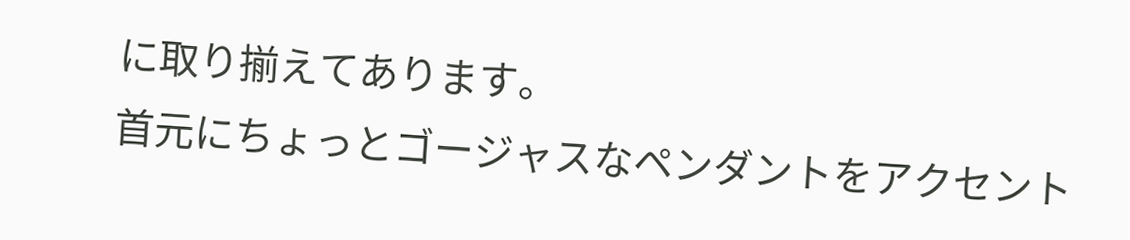に取り揃えてあります。
首元にちょっとゴージャスなペンダントをアクセント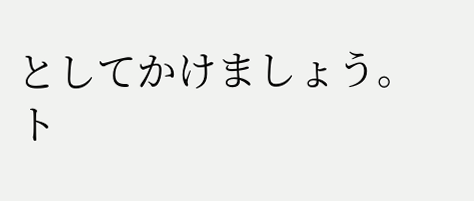としてかけましょう。
ト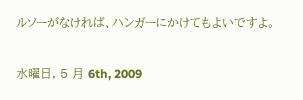ルソーがなければ、ハンガーにかけてもよいですよ。

水曜日, 5 月 6th, 2009